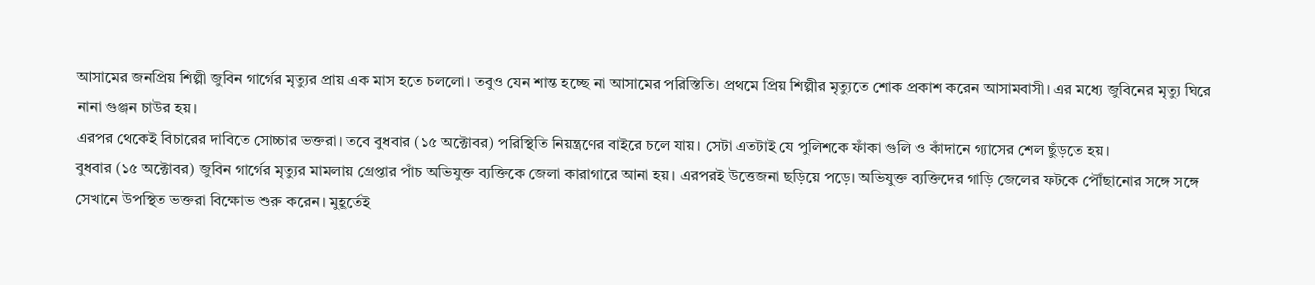আসামের জনপ্রিয় শিল্পী জুবিন গার্গের মৃত্যুর প্রায় এক মাস হতে চললো। তবুও যেন শান্ত হচ্ছে না আসামের পরিস্তিতি। প্রথমে প্রিয় শিল্পীর মৃত্যুতে শোক প্রকাশ করেন আসামবাসী। এর মধ্যে জুবিনের মৃত্যু ঘিরে নানা গুঞ্জন চাউর হয়।
এরপর থেকেই বিচারের দাবিতে সোচ্চার ভক্তরা। তবে বুধবার (১৫ অক্টোবর) পরিস্থিতি নিয়ন্ত্রণের বাইরে চলে যায়। সেটা এতটাই যে পুলিশকে ফাঁকা গুলি ও কাঁদানে গ্যাসের শেল ছুঁড়তে হয়।
বুধবার (১৫ অক্টোবর) জুবিন গার্গের মৃত্যুর মামলায় গ্রেপ্তার পাঁচ অভিযুক্ত ব্যক্তিকে জেলা কারাগারে আনা হয়। এরপরই উত্তেজনা ছড়িয়ে পড়ে। অভিযুক্ত ব্যক্তিদের গাড়ি জেলের ফটকে পৌঁছানোর সঙ্গে সঙ্গে সেখানে উপস্থিত ভক্তরা বিক্ষোভ শুরু করেন। মুহূর্তেই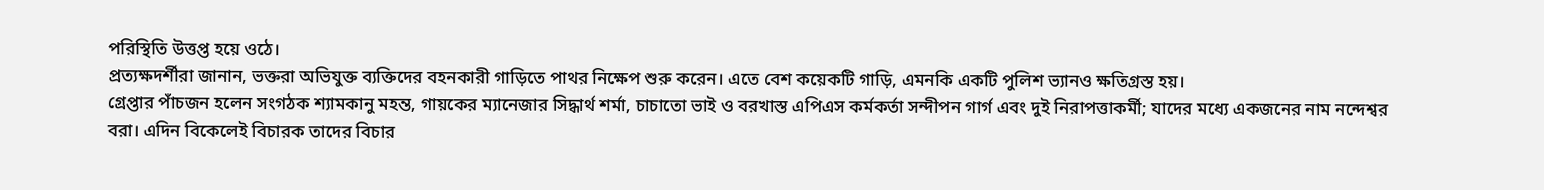পরিস্থিতি উত্তপ্ত হয়ে ওঠে।
প্রত্যক্ষদর্শীরা জানান, ভক্তরা অভিযুক্ত ব্যক্তিদের বহনকারী গাড়িতে পাথর নিক্ষেপ শুরু করেন। এতে বেশ কয়েকটি গাড়ি, এমনকি একটি পুলিশ ভ্যানও ক্ষতিগ্রস্ত হয়।
গ্রেপ্তার পাঁচজন হলেন সংগঠক শ্যামকানু মহন্ত, গায়কের ম্যানেজার সিদ্ধার্থ শর্মা, চাচাতো ভাই ও বরখাস্ত এপিএস কর্মকর্তা সন্দীপন গার্গ এবং দুই নিরাপত্তাকর্মী; যাদের মধ্যে একজনের নাম নন্দেশ্বর বরা। এদিন বিকেলেই বিচারক তাদের বিচার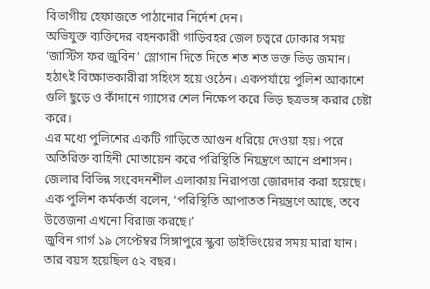বিভাগীয় হেফাজতে পাঠানোর নির্দেশ দেন।
অভিযুক্ত ব্যক্তিদের বহনকারী গাড়িবহর জেল চত্বরে ঢোকার সময় ‘জাস্টিস ফর জুবিন’ স্লোগান দিতে দিতে শত শত ভক্ত ভিড় জমান। হঠাৎই বিক্ষোভকারীরা সহিংস হয়ে ওঠেন। একপর্যায়ে পুলিশ আকাশে গুলি ছুড়ে ও কাঁদানে গ্যাসের শেল নিক্ষেপ করে ভিড় ছত্রভঙ্গ করার চেষ্টা করে।
এর মধ্যে পুলিশের একটি গাড়িতে আগুন ধরিয়ে দেওয়া হয়। পরে অতিরিক্ত বাহিনী মোতায়েন করে পরিস্থিতি নিয়ন্ত্রণে আনে প্রশাসন। জেলার বিভিন্ন সংবেদনশীল এলাকায় নিরাপত্তা জোরদার করা হয়েছে। এক পুলিশ কর্মকর্তা বলেন, ‘পরিস্থিতি আপাতত নিয়ন্ত্রণে আছে, তবে উত্তেজনা এখনো বিরাজ করছে।’
জুবিন গার্গ ১৯ সেপ্টেম্বর সিঙ্গাপুরে স্কুবা ডাইভিংয়ের সময় মারা যান। তার বয়স হয়েছিল ৫২ বছর।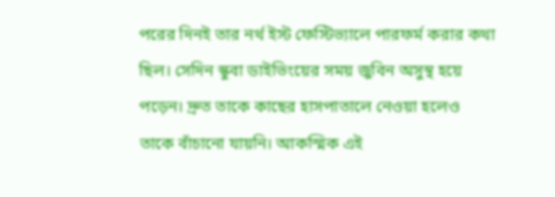পরের দিনই তার নর্থ ইস্ট ফেস্টিভ্যালে পারফর্ম করার কথা ছিল। সেদিন স্কুবা ডাইভিংয়ের সময় জুবিন অসুস্থ হয়ে পড়েন। দ্রুত তাকে কাছের হাসপাতালে নেওয়া হলেও তাকে বাঁচানো যায়নি। আকস্মিক এই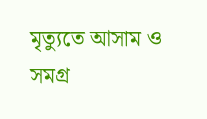মৃত্যুতে আসাম ও সমগ্র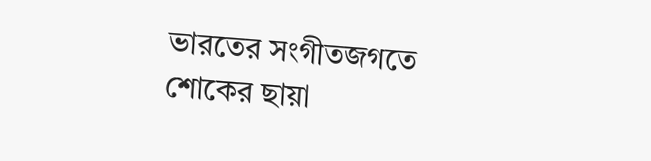ভারতের সংগীতজগতে শোকের ছায়া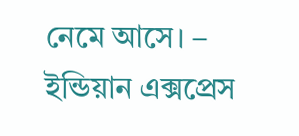নেমে আসে। – ইন্ডিয়ান এক্সপ্রেস